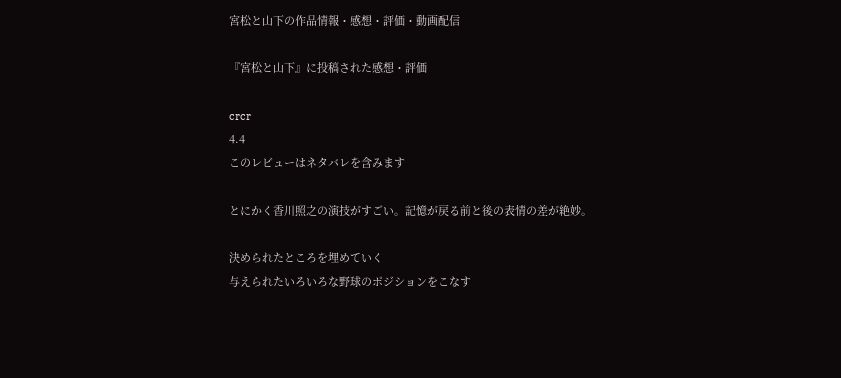宮松と山下の作品情報・感想・評価・動画配信

『宮松と山下』に投稿された感想・評価

crcr
4.4
このレビューはネタバレを含みます

とにかく香川照之の演技がすごい。記憶が戻る前と後の表情の差が絶妙。

決められたところを埋めていく
与えられたいろいろな野球のポジションをこなす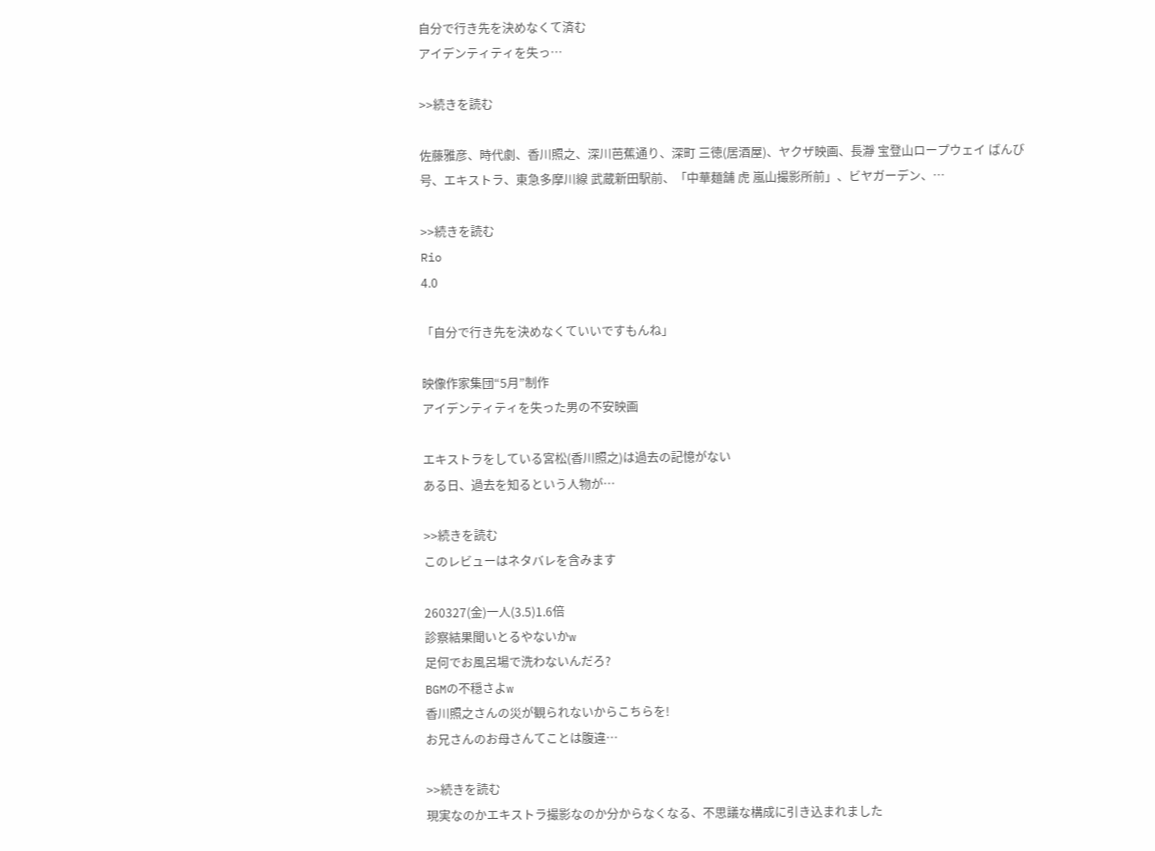自分で行き先を決めなくて済む
アイデンティティを失っ…

>>続きを読む

佐藤雅彦、時代劇、香川照之、深川芭蕉通り、深町 三徳(居酒屋)、ヤクザ映画、長瀞 宝登山ロープウェイ ばんび号、エキストラ、東急多摩川線 武蔵新田駅前、「中華麺舗 虎 嵐山撮影所前」、ビヤガーデン、…

>>続きを読む
Rio
4.0

「自分で行き先を決めなくていいですもんね」

映像作家集団“5月”制作
アイデンティティを失った男の不安映画

エキストラをしている宮松(香川照之)は過去の記憶がない
ある日、過去を知るという人物が…

>>続きを読む
このレビューはネタバレを含みます

260327(金)一人(3.5)1.6倍
診察結果聞いとるやないかw
足何でお風呂場で洗わないんだろ?
BGMの不穏さよw
香川照之さんの災が観られないからこちらを!
お兄さんのお母さんてことは腹違…

>>続きを読む
現実なのかエキストラ撮影なのか分からなくなる、不思議な構成に引き込まれました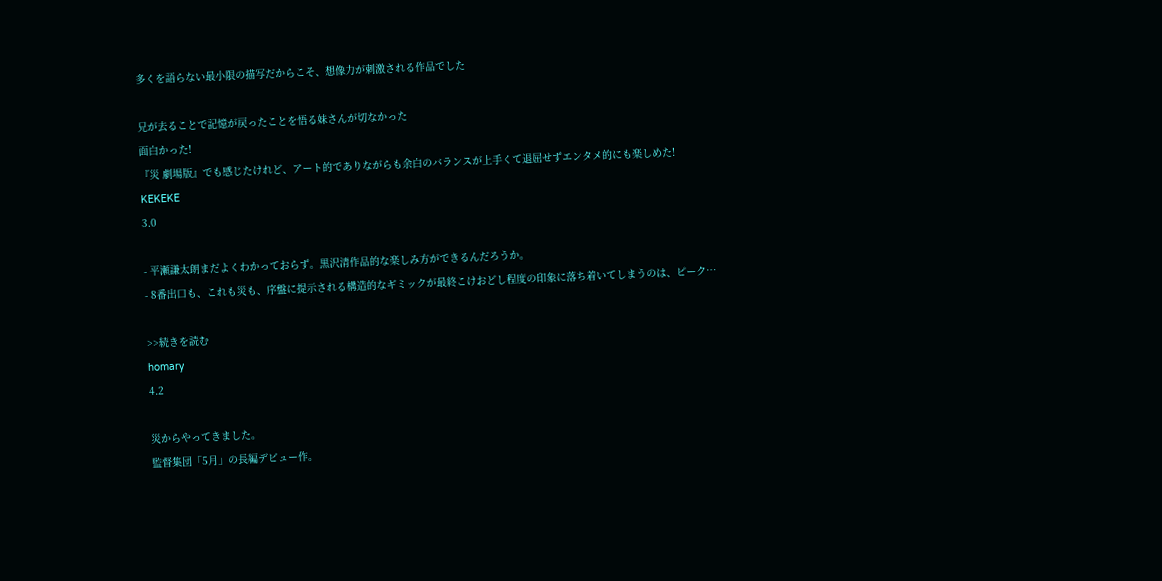多くを語らない最小限の描写だからこそ、想像力が刺激される作品でした

兄が去ることで記憶が戻ったことを悟る妹さんが切なかった
面白かった!
『災 劇場版』でも感じたけれど、アート的でありながらも余白のバランスが上手くて退屈せずエンタメ的にも楽しめた!
KEKEKE
3.0

- 平瀬謙太朗まだよくわかっておらず。黒沢清作品的な楽しみ方ができるんだろうか。
- 8番出口も、これも災も、序盤に提示される構造的なギミックが最終こけおどし程度の印象に落ち着いてしまうのは、ピーク…

>>続きを読む
homary
4.2

災からやってきました。
監督集団「5月」の長編デビュー作。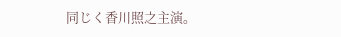同じく香川照之主演。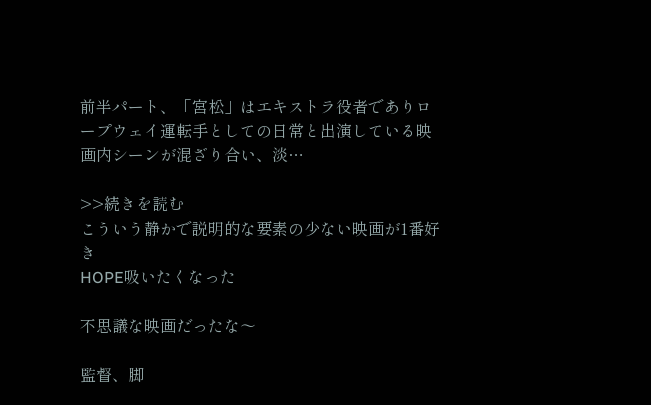前半パート、「宮松」はエキストラ役者でありロープウェイ運転手としての日常と出演している映画内シーンが混ざり合い、淡…

>>続きを読む
こういう静かで説明的な要素の少ない映画が1番好き
HOPE吸いたくなった

不思議な映画だったな〜

監督、脚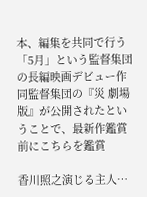本、編集を共同で行う「5月」という監督集団の長編映画デビュー作
同監督集団の『災 劇場版』が公開されたということで、最新作鑑賞前にこちらを鑑賞

香川照之演じる主人…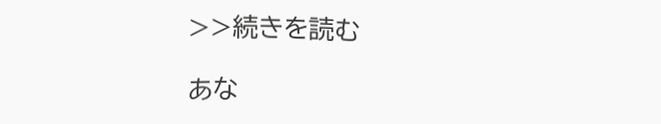>>続きを読む

あな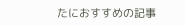たにおすすめの記事